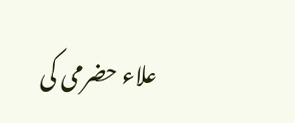علاء حضرمی کی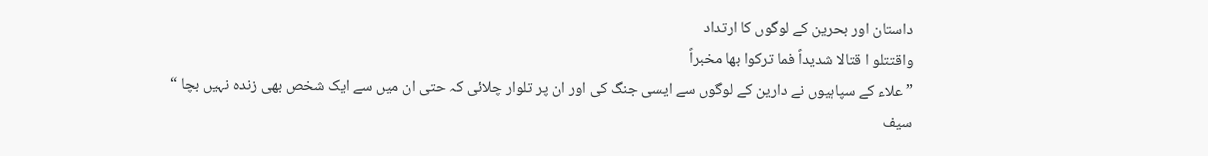داستان اور بحرین کے لوگوں کا ارتداد
واقتتلو ا قتالا شدیداً فما ترکوا بھا مخبراً
” علاء کے سپاہیوں نے دارین کے لوگوں سے ایسی جنگ کی اور ان پر تلوار چلائی کہ حتی ان میں سے ایک شخص بھی زندہ نہیں بچا “
سیف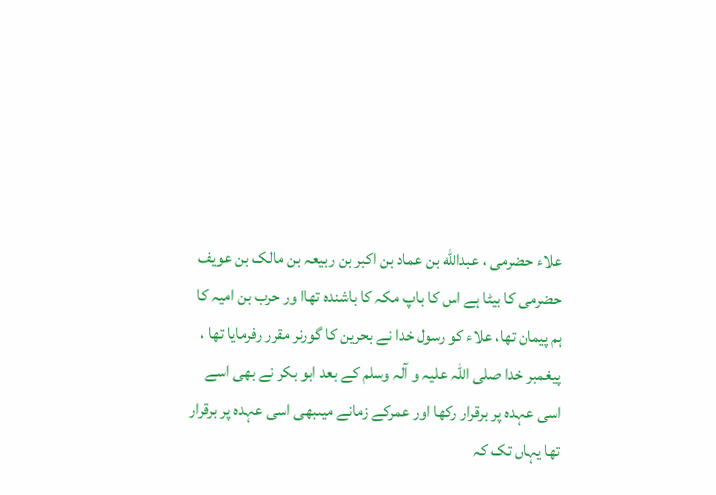علاء حضرمی ، عبدالله بن عماد بن اکبر بن ربیعہ بن مالک بن عویف حضرمی کا بیٹا ہے اس کا باپ مکہ کا باشندہ تھاا ور حرب بن امیہ کا ہم پیمان تھا، علاء کو رسول خدا نے بحرین کا گورنر مقرر رفرمایا تھا ، پیغمبر خدا صلی اللہ علیہ و آلہ وسلم کے بعد ابو بکر نے بھی اسے اسی عہدہ پر برقرار رکھا اور عمرکے زمانے میںبھی اسی عہدہ پر برقرار تھا یہاں تک کہ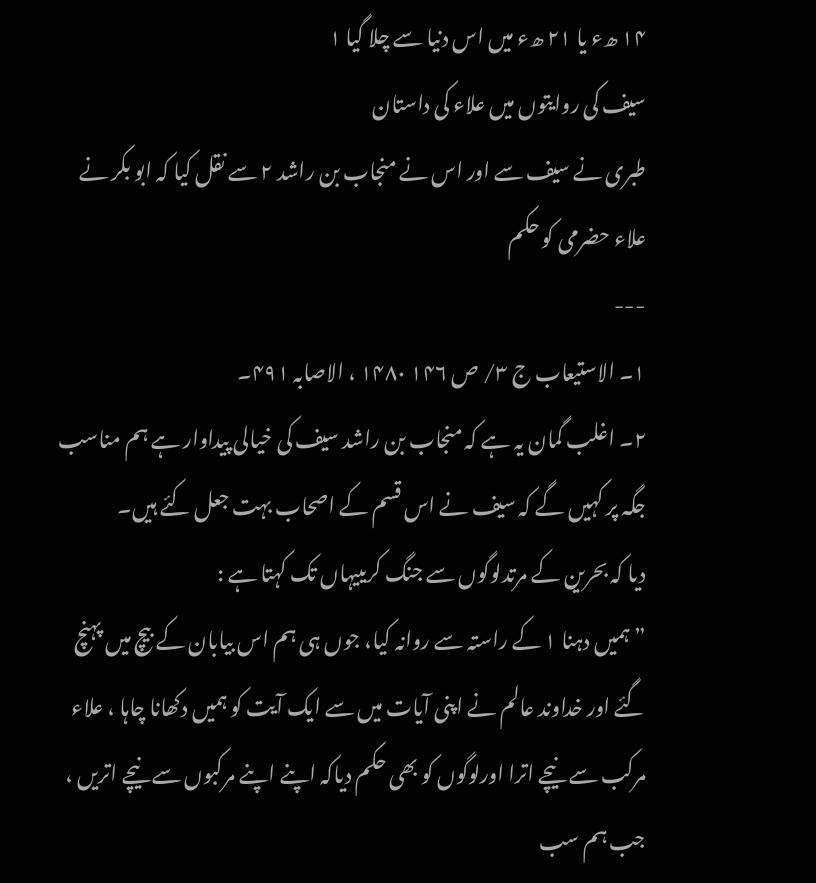۱۴ ھء یا ۲۱ ھء میں اس دنیا سے چلا گیا ۱
سیف کی روایتوں میں علاء کی داستان
طبری نے سیف سے اور اس نے منجاب بن راشد ۲ سے نقل کیا کہ ابو بکر نے علاء حضرمی کو حکم
---
۱۔ الاستیعاب ج ۳/ ص ۱۴۶ ۱۴۸۰ ، الاصابہ ۴۹۱۔
۲۔ اغلب گمان یہ ہے کہ منجاب بن راشد سیف کی خیالی پیداوار ہے ہم مناسب جگہ پر کہیں گے کہ سیف نے اس قسم کے اصحاب بہت جعل کئے ہیں۔
دیا کہ بحرین کے مرتدلوگوں سے جنگ کریںیہاں تک کہتا ہے :
” ہمیں دہنا ۱ کے راستہ سے روانہ کیا، جوں ہی ہم اس بیابان کے بیچ میں پہنچ گئے اور خداوند عالم نے اپنی آیات میں سے ایک آیت کو ہمیں دکھانا چاہا ، علاء مرکب سے نیچے اترا اورلوگوں کو بھی حکم دیاکہ اپنے اپنے مرکبوں سے نیچے اتریں ، جب ہم سب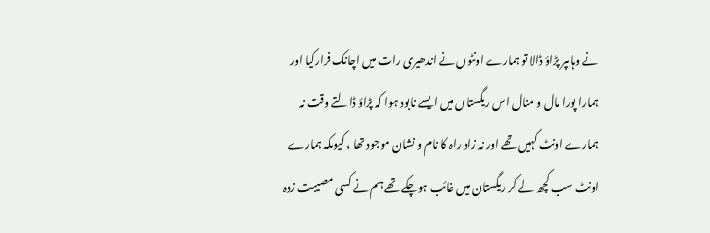نے وہاںپر پڑاؤ ڈالا تو ہمارے اونٹوں نے اندھیری رات میں اچانک فرارکیا اور ہمارا پورا مال و منال اس ریگستاں میں ایسے نابود ہوا کہ پڑاؤ ڈالتے وقت نہ ہمارے اونٹ کہیں تھے اور نہ زاد راہ کا نام و نشان موجود تھا ، کیوںکہ ہمارے اونٹ سب کچھ لے کر ریگستان میں غائب ہوچکے تھے ہم نے کسی مصیبت زدہ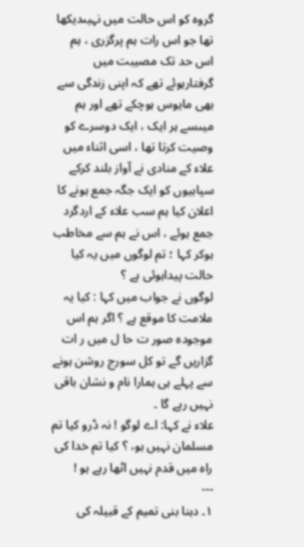گروہ کو اس حالت میں نہیںدیکھا تھا جو اس رات ہم پرگزری ، ہم اس حد تک مصیبت میں گرفتارہوئے تھے کہ اپنی زندگی سے بھی مایوس ہوچکے تھے اور ہم میںسے ہر ایک ، ایک دوسرے کو وصیت کرتا تھا ، اسی اثناء میں علاء کے منادی نے آواز بلند کرکے سپاہیوں کو ایک جگہ جمع ہونے کا اعلان کیا ہم سب علاء کے اردگرد جمع ہوئے ، اس نے ہم سے مخاطب ہوکر کہا ؛ تم لوگوں میں یہ کیا حالت پیداہوئی ہے ؟
لوگوں نے جواب میں کہا : کیا یہ ملامت کا موقع ہے ؟ اگر ہم اس موجودہ صور ت حا ل میں ر ات گزاریں گے تو کل سورج روشن ہونے سے پہلے ہی ہمارا نام و نشان باقی نہیں رہے گا ۔
علاء نے کہا: اے لوگو ! نہ ڈرو کیا تم مسلمان نہیں ہو، ؟ کیا تم خدا کی راہ میں قدم نہیں اٹھا رہے ہو !
---
۱۔ دہنا بنی تمیم کے قبیلہ کی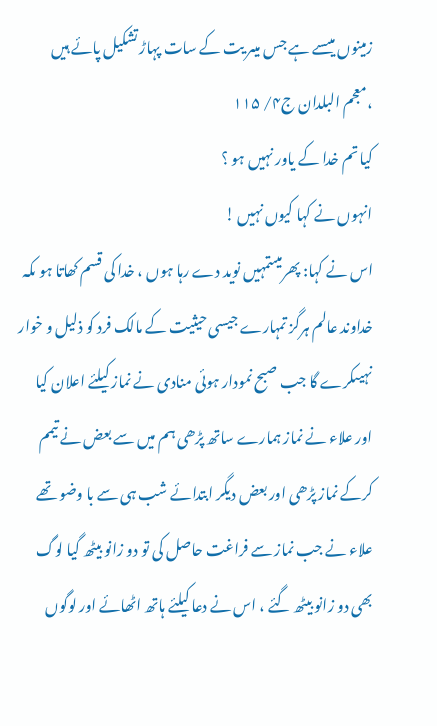زمینوں میںسے ہے جس میںر یت کے سات پہاڑ تشکیل پائے ہیں ،معجم البلدان ج۴/ ۱۱۵
کیا تم خدا کے یاور نہیں ہو ؟
انہوں نے کہا کیوں نہیں !
اس نے کہا: پھرمیںتمہیں نوید دے رہا ہوں ، خدا کی قسم کھاتا ہو ںکہ خداوند عالم ہرگز تمہارے جیسی حیثیت کے مالک فرد کو ذلیل و خوار نہیںکرے گا جب صبح نمودار ہوئی منادی نے نماز کیلئے اعلان کیا اور علاء نے نماز ہمارے ساتھ پڑھی ہم میں سے بعض نے تیمم کرکے نماز پڑھی اور بعض دیگر ابتدائے شب ہی سے با وضو تھے علاء نے جب نماز سے فراغت حاصل کی تو دو زانو بیٹھ گیا لوگ بھی دو زانو بیٹھ گئے ، اس نے دعا کیلئے ہاتھ اٹھائے اور لوگوں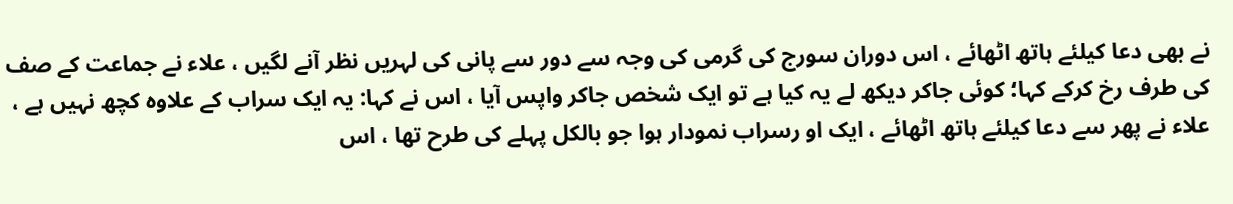نے بھی دعا کیلئے ہاتھ اٹھائے ، اس دوران سورج کی گرمی کی وجہ سے دور سے پانی کی لہریں نظر آنے لگیں ، علاء نے جماعت کے صف کی طرف رخ کرکے کہا؛ کوئی جاکر دیکھ لے یہ کیا ہے تو ایک شخص جاکر واپس آیا ، اس نے کہا: یہ ایک سراب کے علاوہ کچھ نہیں ہے ، علاء نے پھر سے دعا کیلئے ہاتھ اٹھائے ، ایک او رسراب نمودار ہوا جو بالکل پہلے کی طرح تھا ، اس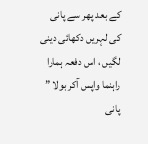کے بعد پھر سے پانی کی لہریں دکھائی دینی لگیں ، اس دفعہ ہمارا راہنما واپس آکر بولا ” پانی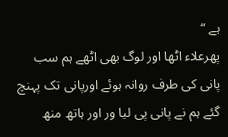ہے “
پھرعلاء اٹھا اور لوگ بھی اٹھے ہم سب پانی کی طرف روانہ ہوئے اورپانی تک پہنچ گئے ہم نے پانی پی لیا ور اور ہاتھ منھ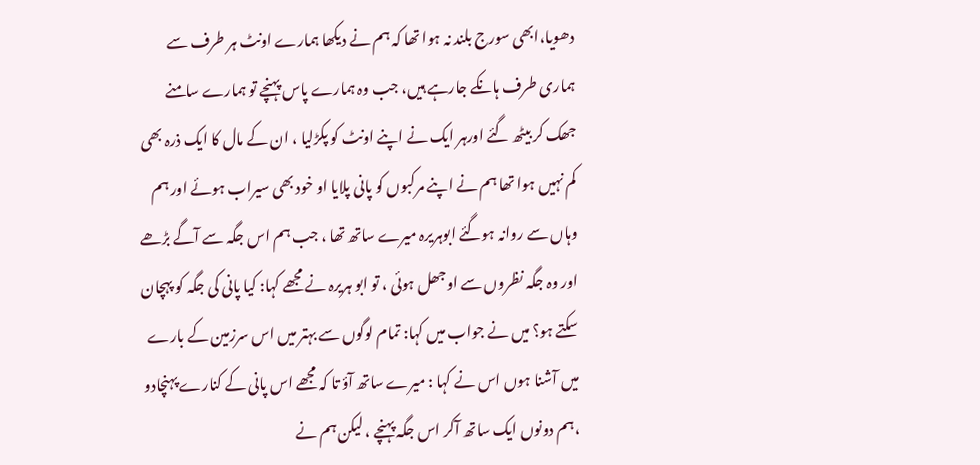دھویا،ابھی سورج بلند نہ ہوا تھا کہ ہم نے دیکھا ہمارے اونٹ ہر طرف سے ہماری طرف ہانکے جارہے ہیں، جب وہ ہمارے پاس پہنچے تو ہمارے سامنے جھک کر بیٹھ گئے اورہر ایک نے اپنے اونٹ کو پکڑلیا ، ان کے مال کا ایک ذرہ بھی کم نہیں ہوا تھا ہم نے اپنے مرکبوں کو پانی پلایا او خود بھی سیراب ہوئے اور ہم وہاں سے روانہ ہوگئے ابوہریرہ میرے ساتھ تھا ، جب ہم اس جگہ سے آگے بڑھے اور وہ جگہ نظروں سے اوجھل ہوئی ، تو ابو ہریرہ نے مجھے کہا: کیا پانی کی جگہ کو پہچان سکتے ہو؟ میں نے جواب میں کہا: تمام لوگوں سے بہتر میں اس سرزمین کے بارے میں آشنا ہوں اس نے کہا : میرے ساتھ آؤ تا کہ مجھے اس پانی کے کنارے پہنچادو ،ہم دونوں ایک ساتھ آکر اس جگہ پہنچے ، لیکن ہم نے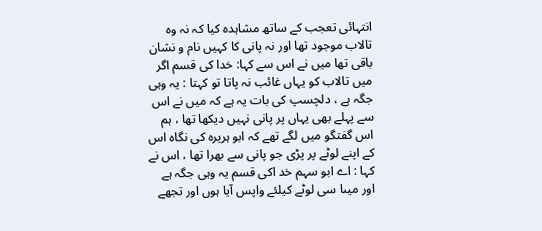انتہائی تعجب کے ساتھ مشاہدہ کیا کہ نہ وہ تالاب موجود تھا اور نہ پانی کا کہیں نام و نشان باقی تھا میں نے اس سے کہا: خدا کی قسم اگر میں تالاب کو یہاں غائب نہ پاتا تو کہتا : یہ وہی جگہ ہے ، دلچسپ کی بات یہ ہے کہ میں نے اس سے پہلے بھی یہاں پر پانی نہیں دیکھا تھا ، ہم اس گفتگو میں لگے تھے کہ ابو ہریرہ کی نگاہ اس کے اپنے لوٹے پر پڑی جو پانی سے بھرا تھا ، اس نے کہا : اے ابو سہم خد اکی قسم یہ وہی جگہ ہے اور میںا سی لوٹے کیلئے واپس آیا ہوں اور تجھے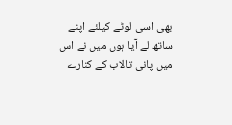بھی اسی لوٹے کیلئے اپنے ساتھ لے آیا ہوں میں نے اس میں پانی تالاب کے کنارے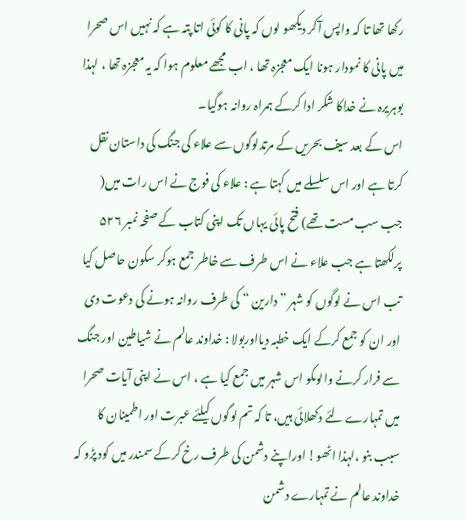رکھا تھا تا کہ واپس آکر دیکھو لوں کہ پانی کا کوئی اتا پتہ ہے کہ نہیں اس صحرا میں پانی کا نمودار ہونا ایک معجزہ تھا ، اب مجھے معلوم ہوا کہ یہ معجزہ تھا ، لہذا بوہریرہ نے خداکا شکر ادا کرکے ہمراہ روانہ ہوگیا۔
اس کے بعد سیف بحریں کے مرتدلوگوں سے علاء کی جنگ کی داستان نقل کرتا ہے اور اس سلسلے میں کہتا ہے : علاء کی فوج نے اس رات میں( جب سب مست تھے) فتح پائی یہاں تک اپنی کتاب کے صفحہ نمبر ۵۲۶ پرلکھتا ہے جب علاء نے اس طرف سے خاطر جمع ہوکر سکون حاصل کیا تب اس نے لوگوں کو شہر ” دارین “ کی طرف روانہ ہونے کی دعوت دی اور ان کو جمع کرکے ایک خطبہ دیااوربولا : خداوند عالم نے شیاطین اور جنگ سے فرار کرنے والوںکو اس شہر میں جمع کیا ہے ، اس نے اپنی آیات صحرا میں تمہارے لئے دکھلائی ہیں، تا کہ تم لوگوں کیلئے عبرت اور اطمینان کا سبب بنو ،لہذا اٹھو! اوراپنے دشمن کی طرف رخ کرکے سمندر میں کود پڑو کہ خداوند عالم نے تمہارے دشمن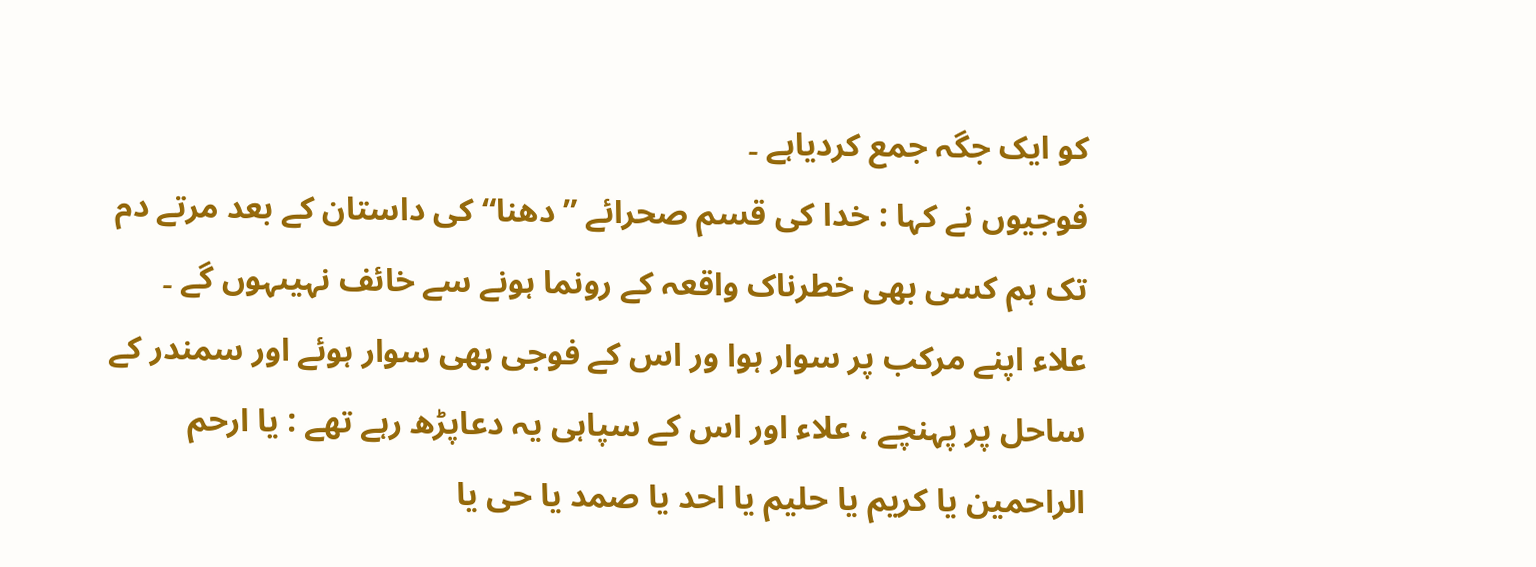کو ایک جگہ جمع کردیاہے ۔
فوجیوں نے کہا : خدا کی قسم صحرائے ”دھنا“ کی داستان کے بعد مرتے دم تک ہم کسی بھی خطرناک واقعہ کے رونما ہونے سے خائف نہیںہوں گے ۔
علاء اپنے مرکب پر سوار ہوا ور اس کے فوجی بھی سوار ہوئے اور سمندر کے ساحل پر پہنچے ، علاء اور اس کے سپاہی یہ دعاپڑھ رہے تھے : یا ارحم الراحمین یا کریم یا حلیم یا احد یا صمد یا حی یا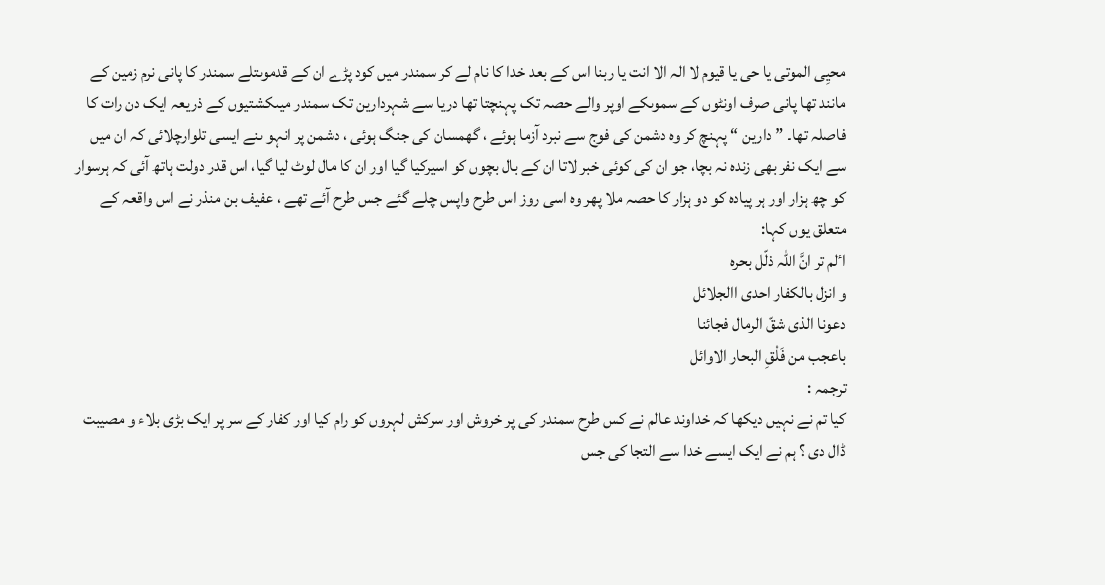محیِی الموتی یا حی یا قیوم لا الہ الا انت یا ربنا اس کے بعد خدا کا نام لے کر سمندر میں کود پڑے ان کے قدموںتلے سمندر کا پانی نرم زمین کے مانند تھا پانی صرف اونٹوں کے سموںکے اوپر والے حصہ تک پہنچتا تھا دریا سے شہردارین تک سمندر میںکشتیوں کے ذریعہ ایک دن رات کا فاصلہ تھا۔ ” دارین “ پہنچ کر وہ دشمن کی فوج سے نبرد آزما ہوئے ، گھمسان کی جنگ ہوئی ، دشمن پر انہو ںنے ایسی تلوارچلائی کہ ان میں سے ایک نفر بھی زندہ نہ بچا، جو ان کی کوئی خبر لاتا ان کے بال بچوں کو اسیرکیا گیا اور ان کا مال لوٹ لیا گیا، اس قدر دولت ہاتھ آئی کہ ہرسوار کو چھ ہزار اور ہر پیادہ کو دو ہزار کا حصہ ملا پھر وہ اسی روز اس طرح واپس چلے گئے جس طرح آئے تھے ، عفیف بن منذر نے اس واقعہ کے متعلق یوں کہا:
اٴلم تر انَّ اللّہ ذلّل بحرہ
و انزل بالکفار احدی االجلائل
دعونا الذی شقّ الرمال فجائنا
باعجب من فَلْقِ البحار الاوائل
ترجمہ :
کیا تم نے نہیں دیکھا کہ خداوند عالم نے کس طرح سمندر کی پر خروش اور سرکش لہروں کو رام کیا اور کفار کے سر پر ایک بڑی بلاء و مصیبت ڈال دی ؟ ہم نے ایک ایسے خدا سے التجا کی جس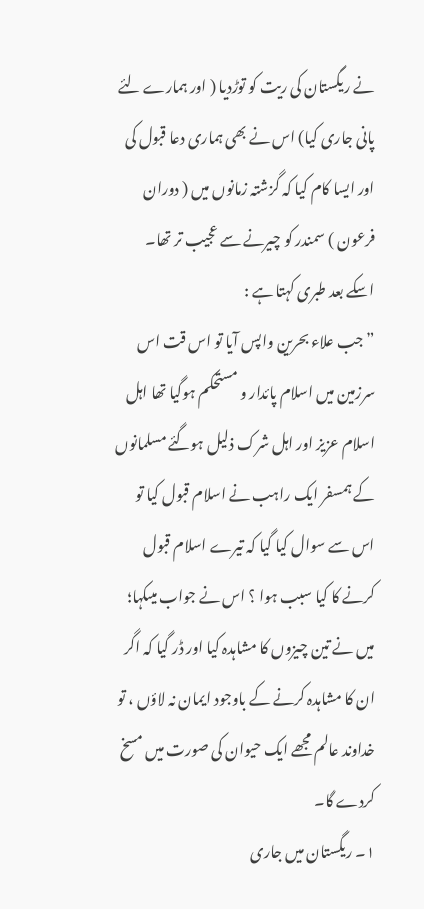نے ریگستان کی ریت کو توڑدیا ( اور ہمارے لئے پانی جاری کیا) اس نے بھی ہماری دعا قبول کی اور ایسا کام کیا کہ گزشتہ زمانوں میں ( دوران فرعون ) سمندر کو چیرنے سے عجیب تر تھا۔
اسکے بعد طبری کہتا ہے :
” جب علاء بحرین واپس آیا تو اس قت اس سرزمین میں اسلام پائدار و مستحکم ہوگیا تھا اہل اسلام عزیز اور اہل شرک ذلیل ہوگئے مسلمانوں کے ہمسفر ایک راہب نے اسلام قبول کیا تو اس سے سوال کیا گیا کہ تیرے اسلام قبول کرنے کا کیا سبب ہوا ؟ اس نے جواب میںکہا؛ میں نے تین چیزوں کا مشاہدہ کیا اور ڈر گیا کہ اگر ان کا مشاہدہ کرنے کے باوجود ایمان نہ لاؤں ، تو خداوند عالم مجھے ایک حیوان کی صورت میں مسخ کردے گا۔
۱۔ ریگستان میں جاری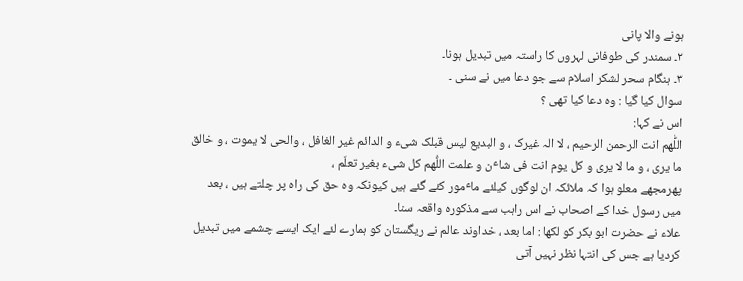ہونے والا پانی
۲۔ سمندر کی طوفانی لہروں کا راستہ میں تبدیل ہونا۔
۳۔ ہنگام سحر لشکر اسلام سے جو دعا میں نے سنی ۔
سوال کیا گیا : وہ دعا کیا تھی ؟
اس نے کہا:
اللّٰھم انت الرحمن الرحیم ، لا الہ غیرک ، و البدیع لیس قبلک شیء و الدائم غیر الغافل ، والحی لا یموت ، و خالق ما یری ، و ما لا یری و کل یوم انت فی شاٴن و علمت اللُّھم کل شیء بغیر تعلّم ،
پھرمجھے معلو ہوا کہ ملائکہ ان لوگوں کیلئے ماٴمور کئے گئے ہیں کیونکہ وہ حق کی راہ پر چلتے ہیں ، بعد میں رسول خدا کے اصحاب نے اس راہب سے مذکورہ واقعہ سنا۔
علاء نے حضرت ابو بکر کو لکھا : اما بعد ، خداوند عالم نے ریگستان کو ہمارے لئے ایک ایسے چشمے میں تبدیل کردیا ہے جس کی انتہا نظر نہیں آتی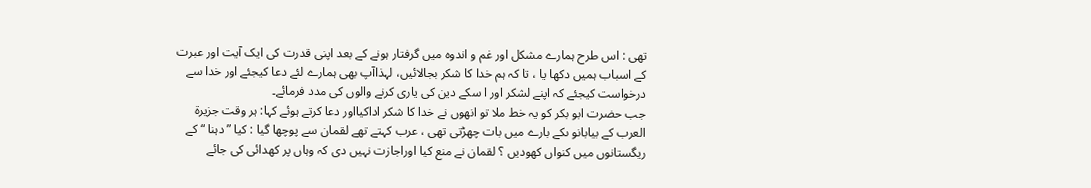تھی : اس طرح ہمارے مشکل اور غم و اندوہ میں گرفتار ہونے کے بعد اپنی قدرت کی ایک آیت اور عبرت کے اسباب ہمیں دکھا یا ، تا کہ ہم خدا کا شکر بجالائیں، لہذاآپ بھی ہمارے لئے دعا کیجئے اور خدا سے درخواست کیجئے کہ اپنے لشکر اور ا سکے دین کی یاری کرنے والوں کی مدد فرمائے۔
جب حضرت ابو بکر کو یہ خط ملا تو انھوں نے خدا کا شکر اداکیااور دعا کرتے ہوئے کہا: ہر وقت جزیرة العرب کے بیابانو ںکے بارے میں بات چھڑتی تھی ، عرب کہتے تھے لقمان سے پوچھا گیا : کیا ”دہنا “ کے ریگستانوں میں کنواں کھودیں ؟ لقمان نے منع کیا اوراجازت نہیں دی کہ وہاں پر کھدائی کی جائے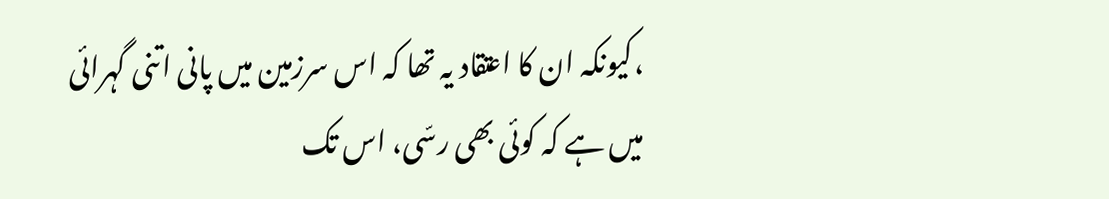،کیونکہ ان کا اعتقاد یہ تھا کہ اس سرزمین میں پانی اتنی گہرائی میں ہے کہ کوئی بھی رسّی، اس تک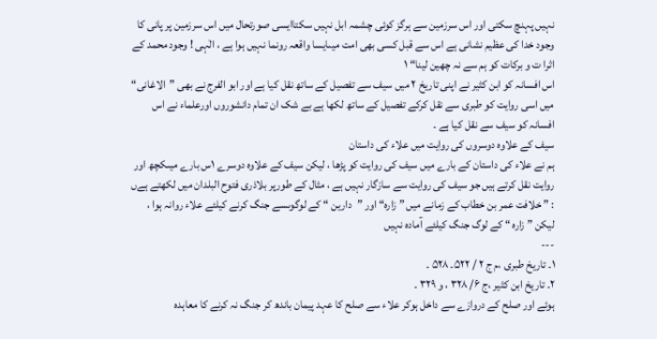نہیں پہنچ سکتی اور اس سرزمین سے ہرگز کوئی چشمہ ابل نہیں سکتاایسی صورتحال میں اس سرزمین پر پانی کا وجود خدا کی عظیم نشانی ہے اس سے قبل کسی بھی امت میںایسا واقعہ رونما نہیں ہوا ہے ، الٰہی ! وجود محمد کے اثرا ت و برکات کو ہم سے نہ چھین لینا“ ۱
اس افسانہ کو ابن کثیر نے اپنی تاریخ ۲ میں سیف سے تفصیل کے ساتھ نقل کیا ہے اور ابو الفرج نے بھی ”الاغانی“ میں اسی روایت کو طبری سے نقل کرکے تفصیل کے ساتھ لکھا ہے بے شک ان تمام دانشوروں اورعلماء نے اس افسانہ کو سیف سے نقل کیا ہے ۔
سیف کے علاوہ دوسروں کی روایت میں علاء کی داستان
ہم نے علاء کی داستان کے بارے میں سیف کی روایت کو پڑھا ، لیکن سیف کے علاوہ دوسرے ۱س بارے میںکچھ اور روایت نقل کرتے ہیں جو سیف کی روایت سے سازگار نہیں ہے ، مثال کے طورپر بلاذری فتوح البلدان میں لکھتے ہےں : ” خلافت عمر بن خطاب کے زمانے میں ” زارہ“ اور ”دارین “ کے لوگوںسے جنگ کرنے کیلئے علاء روانہ ہوا ، لیکن ” زارہ “ کے لوگ جنگ کیلئے آمادہ نہیں
---
۱۔ تاریخ طبری ،م ج ۲ / ۵۲۲۔ ۵۲۸ ۔
۲۔ تاریخ ابن کثیر ،ج ۶/ ۳۲۸ ، و ۳۲۹ ۔
ہوئے اور صلح کے دروازے سے داخل ہوکر علاء سے صلح کا عہد پیمان باندھ کر جنگ نہ کرنے کا معاہدہ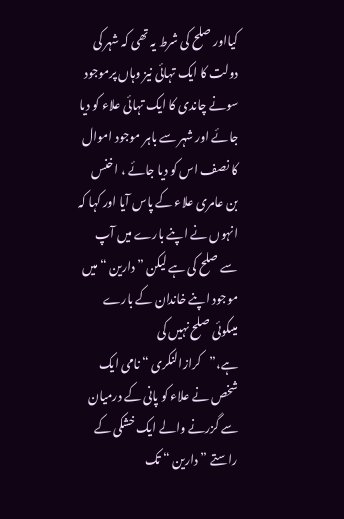کیااور صلح کی شرط یہ تھی کہ شہر کی دولت کا ایک تہائی نیز وہاں پرموجود سونے چاندی کا ایک تہائی علاء کو دیا جائے اور شہر سے باہر موجود اموال کا نصف اس کو دیا جائے ، اخنس بن عامری علاء کے پاس آیا اور کہا کہ انہوں نے اپنے بارے میں آپ سے صلح کی ہے لیکن ” دارین “ میں موجود اپنے خاندان کے بارے میںکوئی صلح نہیں کی ہے،”کرازالنکری “ نامی ایک شخص نے علاء کو پانی کے درمیان سے گزرنے والے ایک خشکی کے راستے ” دارین “ تک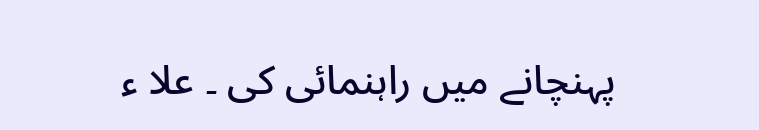پہنچانے میں راہنمائی کی ۔ علا ء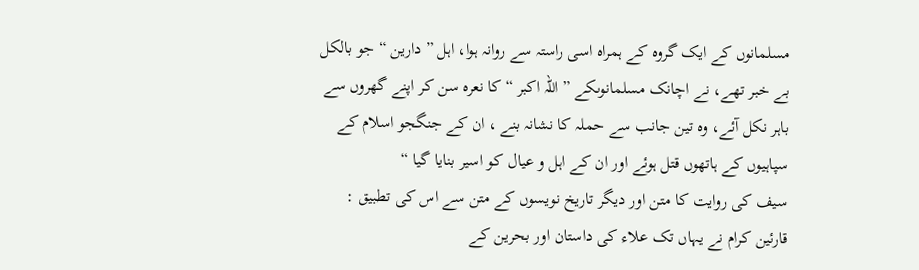مسلمانوں کے ایک گروہ کے ہمراہ اسی راستہ سے روانہ ہوا، اہل ” دارین “ جو بالکل بے خبر تھے، نے اچانک مسلمانوںکے ” اللہ اکبر “ کا نعرہ سن کر اپنے گھروں سے باہر نکل آئے، وہ تین جانب سے حملہ کا نشانہ بنے ، ان کے جنگجو اسلام کے سپاہیوں کے ہاتھوں قتل ہوئے اور ان کے اہل و عیال کو اسیر بنایا گیا “
سیف کی روایت کا متن اور دیگر تاریخ نویسوں کے متن سے اس کی تطبیق :
قارئین کرام نے یہاں تک علاء کی داستان اور بحرین کے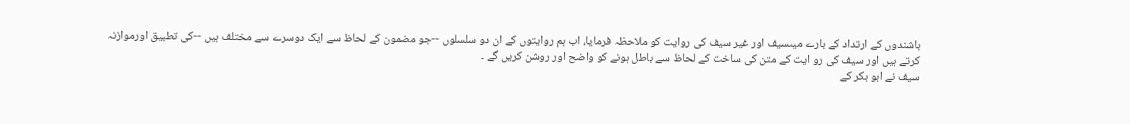باشندوں کے ارتداد کے بارے میںسیف اور غیر سیف کی روایت کو ملاحظہ فرمایا، اب ہم روایتوں کے ان دو سلسلوں --جو مضمون کے لحاظ سے ایک دوسرے سے مختلف ہیں --کی تطبیق اورموازنہ کرتے ہیں اور سیف کی رو ایت کے متن کی ساخت کے لحاظ سے باطل ہونے کو واضح اور روشن کریں گے ۔
سیف نے ابو بکر کے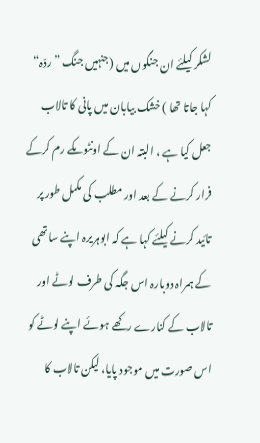لشکر کیلئے ان جنگوں میں (جنہیں جنگ ” ردّہ“ کہا جاتا تھا ) خشک بیابان میں پانی کا تالاب جعل کیا ہے ، البتہ ان کے اونٹوںکے رم کرکے فرار کرنے کے بعد اور مطلب کی مکمل طور پر تائید کرنے کیلئے کہا ہے کہ ابوہریرہ اپنے ساتھی کے ہمراہ دوبارہ اس جگہ کی طرف لوٹے اور تالاب کے کنارے رکھے ہوئے اپنے لوٹے کو اس صورت میں موجود پایا، لیکن تالاب کا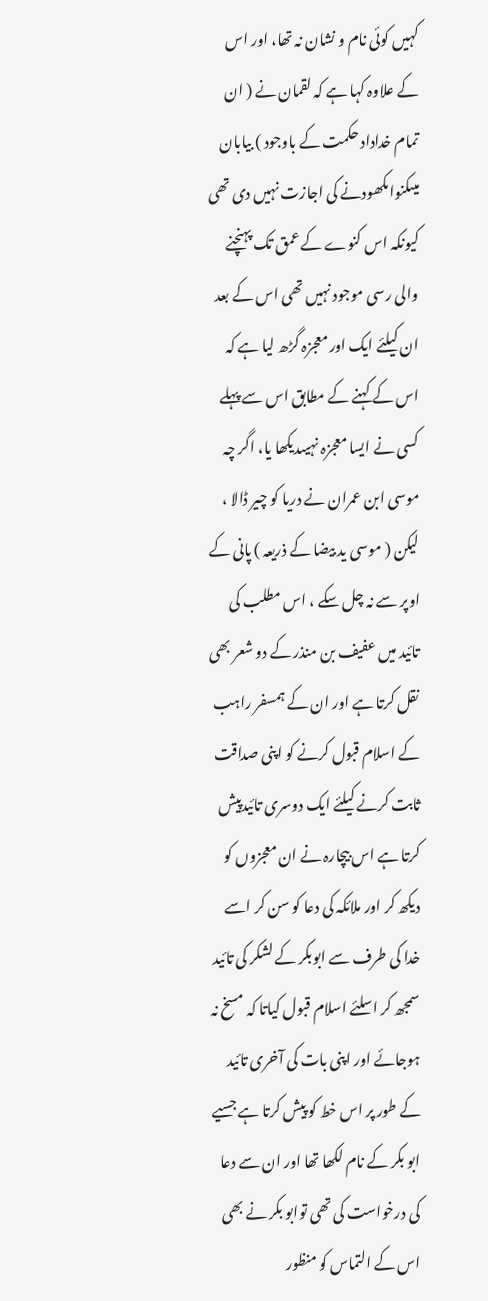کہیں کوئی نام و نشان نہ تھا، اور اس کے علاوہ کہا ہے کہ لقمان نے ( ان تمام خداداد حکمت کے باوجود ) بیابان میںکنواںکھودنے کی اجازت نہیں دی تھی کیونکہ اس کنوے کے عمق تک پہنچنے والی رسی موجود نہیں تھی اس کے بعد ان کیلئے ایک اور معجزہ گڑھ لیا ہے کہ اس کے کہنے کے مطابق اس سے پہلے کسی نے ایسا معجزہ نہیںدیکھا یا، اگر چہ موسی ابن عمران نے دریا کو چیر ڈالا ، لیکن ( موسی ید بیضا کے ذریعہ ) پانی کے اوپر سے نہ چل سکے ، اس مطلب کی تائید میں عفیف بن منذر کے دو شعر بھی نقل کرتا ہے اور ان کے ہمسفر راہب کے اسلام قبول کرنے کو اپنی صداقت ثابت کرنے کیلئے ایک دوسری تائیدپیش کرتا ہے اس بیچارہ نے ان معجزوں کو دیکھ کر اور ملائکہ کی دعا کو سن کر اسے خدا کی طرف سے ابوبکر کے لشکر کی تائید سمجھ کر اسلئے اسلام قبول کیاتا کہ مسخ نہ ہوجائے اور اپنی بات کی آخری تائید کے طور پر اس خط کو پیش کرتا ہے جسیے ابو بکر کے نام لکھا تھا اور ان سے دعا کی درخواست کی تھی توابو بکر نے بھی اس کے التماس کو منظور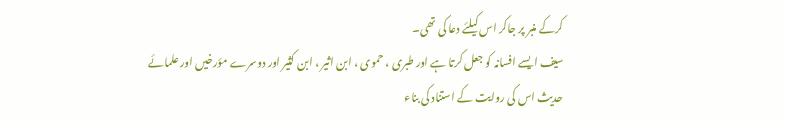کرکے منبر پر جاکر اس کیلئے دعا کی تھی۔
سیف ایسے افسانہ کو جعل کرتا ہے اور طبری ، حموی ، ابن اثیر ، ابن کثیر اور دوسرے مؤرخیں اور علمائے حدیث اس کی روایت کے استناد کی بناء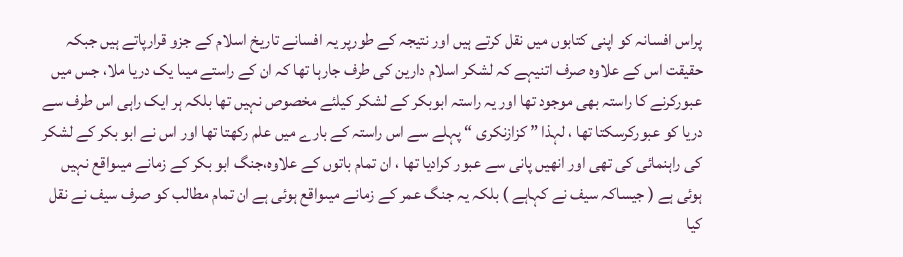پراس افسانہ کو اپنی کتابوں میں نقل کرتے ہیں اور نتیجہ کے طورپر یہ افسانے تاریخ اسلام کے جزو قرارپاتے ہیں جبکہ حقیقت اس کے علاوہ صرف اتنیہے کہ لشکر اسلام دارین کی طرف جارہا تھا کہ ان کے راستے میںا یک دریا ملا، جس میں عبورکرنے کا راستہ بھی موجود تھا اور یہ راستہ ابوبکر کے لشکر کیلئے مخصوص نہیں تھا بلکہ ہر ایک راہی اس طرف سے دریا کو عبورکرسکتا تھا ، لہذا ” کزازنکری “ پہلے سے اس راستہ کے بارے میں علم رکھتا تھا اور اس نے ابو بکر کے لشکر کی راہنمائی کی تھی اور انھیں پانی سے عبور کرادیا تھا ، ان تمام باتوں کے علاوہ،جنگ ابو بکر کے زمانے میںواقع نہیں ہوئی ہے ( جیساکہ سیف نے کہاہے ) بلکہ یہ جنگ عمر کے زمانے میںواقع ہوئی ہے ان تمام مطالب کو صرف سیف نے نقل کیا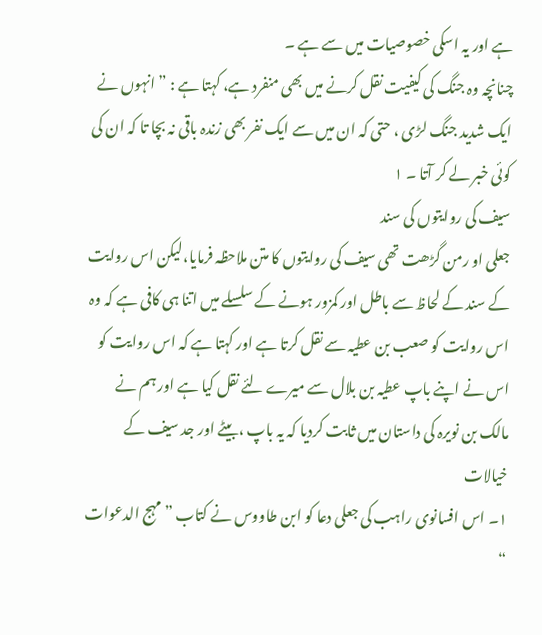ہے اور یہ اسکی خصوصیات میں سے ہے ۔
چنانچہ وہ جنگ کی کیفیت نقل کرنے میں بھی منفرد ہے، کہتا ہے : ” انہوں نے ایک شدید جنگ لڑی ، حتی کہ ان میں سے ایک نفر بھی زندہ باقی نہ بچا تا کہ ان کی کوئی خبر لے کر آتا ۔ ۱
سیف کی روایتوں کی سند
جعلی او رمن گڑھت تھی سیف کی روایتوں کا متن ملاحظہ فرمایا،لیکن اس روایت کے سند کے لحاظ سے باطل اور کمزور ہونے کے سلسلے میں اتنا ہی کافی ہے کہ وہ اس روایت کو صعب بن عطیہ سے نقل کرتا ہے اور کہتا ہے کہ اس روایت کو اس نے اپنے باپ عطیہ بن بلال سے میرے لئے نقل کیا ہے اور ہم نے مالک بن نویرہ کی داستان میں ثابت کردیا کہ یہ باپ ،بیٹے اور جد سیف کے خیالات
۱۔ اس افسانوی راہب کی جعلی دعا کو ابن طاووس نے کتاب ” مہج الدعوات “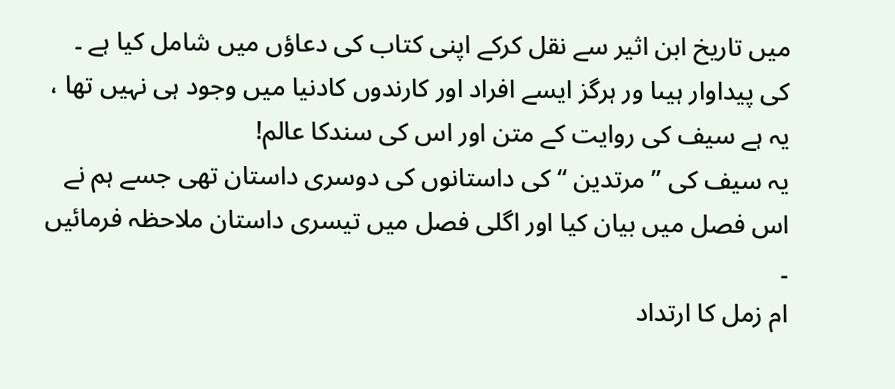میں تاریخ ابن اثیر سے نقل کرکے اپنی کتاب کی دعاؤں میں شامل کیا ہے ۔
کی پیداوار ہیںا ور ہرگز ایسے افراد اور کارندوں کادنیا میں وجود ہی نہیں تھا ، یہ ہے سیف کی روایت کے متن اور اس کی سندکا عالم!
یہ سیف کی ” مرتدین “ کی داستانوں کی دوسری داستان تھی جسے ہم نے اس فصل میں بیان کیا اور اگلی فصل میں تیسری داستان ملاحظہ فرمائیں ۔
ام زمل کا ارتداد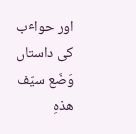اور حواٴب کی داستاں
وَضَع سیّف ھذہِ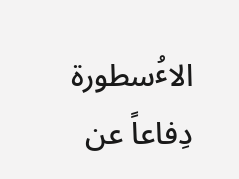الاٴُسطورة دِفاعاً عن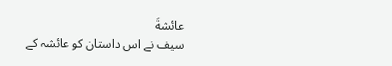عائشةَ
سیف نے اس داستان کو عائشہ کے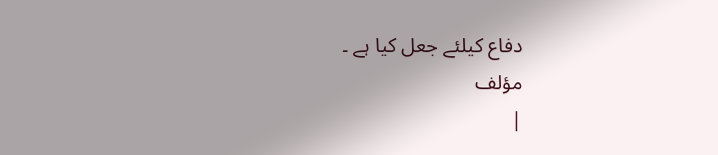دفاع کیلئے جعل کیا ہے ۔
مؤلف
|